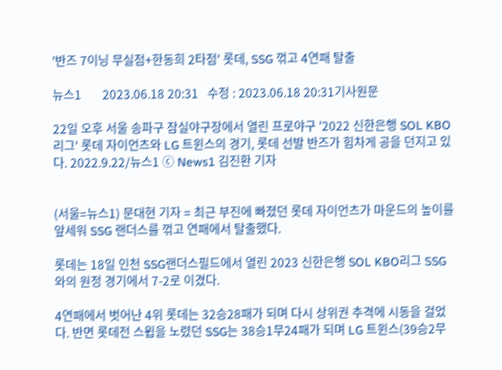'반즈 7이닝 무실점+한동희 2타점' 롯데, SSG 꺾고 4연패 탈출

뉴스1       2023.06.18 20:31   수정 : 2023.06.18 20:31기사원문

22일 오후 서울 송파구 잠실야구장에서 열린 프로야구 '2022 신한은행 SOL KBO리그' 롯데 자이언츠와 LG 트윈스의 경기, 롯데 선발 반즈가 힘차게 공을 던지고 있다. 2022.9.22/뉴스1 ⓒ News1 김진환 기자


(서울=뉴스1) 문대현 기자 = 최근 부진에 빠졌던 롯데 자이언츠가 마운드의 높이를 앞세워 SSG 랜더스를 꺾고 연패에서 탈출했다.

롯데는 18일 인천 SSG랜더스필드에서 열린 2023 신한은행 SOL KBO리그 SSG와의 원정 경기에서 7-2로 이겼다.

4연패에서 벗어난 4위 롯데는 32승28패가 되며 다시 상위권 추격에 시동을 걸었다. 반면 롯데전 스윕을 노렸던 SSG는 38승1무24패가 되며 LG 트윈스(39승2무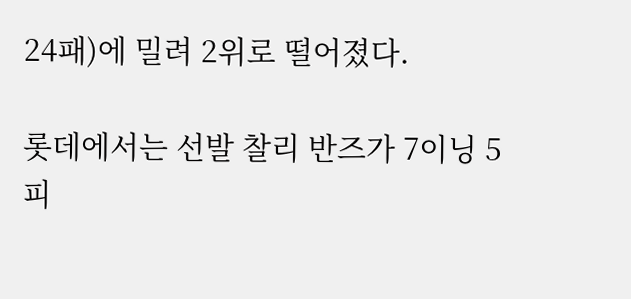24패)에 밀려 2위로 떨어졌다.

롯데에서는 선발 찰리 반즈가 7이닝 5피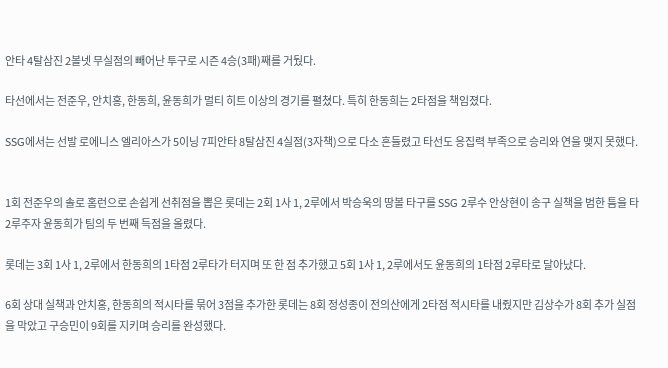안타 4탈삼진 2볼넷 무실점의 빼어난 투구로 시즌 4승(3패)째를 거뒀다.

타선에서는 전준우, 안치홍, 한동희, 윤동희가 멀티 히트 이상의 경기를 펼쳤다. 특히 한동희는 2타점을 책임졌다.

SSG에서는 선발 로에니스 엘리아스가 5이닝 7피안타 8탈삼진 4실점(3자책)으로 다소 흔들렸고 타선도 응집력 부족으로 승리와 연을 맺지 못했다.


1회 전준우의 솔로 홈런으로 손쉽게 선취점을 뽑은 롯데는 2회 1사 1, 2루에서 박승욱의 땅볼 타구를 SSG 2루수 안상현이 송구 실책을 범한 틈을 타 2루주자 윤동희가 팀의 두 번째 득점을 올렸다.

롯데는 3회 1사 1, 2루에서 한동희의 1타점 2루타가 터지며 또 한 점 추가했고 5회 1사 1, 2루에서도 윤동희의 1타점 2루타로 달아났다.

6회 상대 실책과 안치홍, 한동희의 적시타를 묶어 3점을 추가한 롯데는 8회 정성종이 전의산에게 2타점 적시타를 내줬지만 김상수가 8회 추가 실점을 막았고 구승민이 9회를 지키며 승리를 완성했다.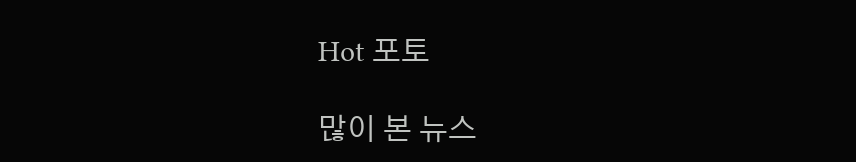Hot 포토

많이 본 뉴스